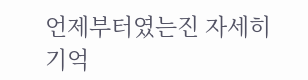언제부터였는진 자세히 기억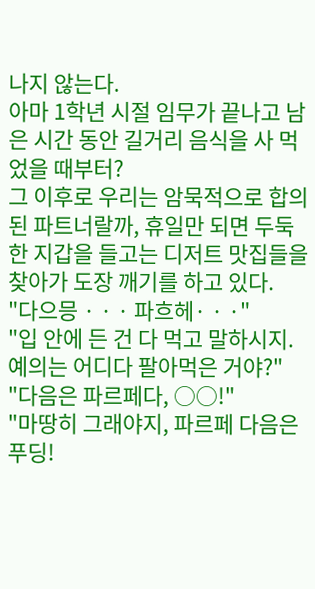나지 않는다.
아마 1학년 시절 임무가 끝나고 남은 시간 동안 길거리 음식을 사 먹었을 때부터?
그 이후로 우리는 암묵적으로 합의된 파트너랄까, 휴일만 되면 두둑한 지갑을 들고는 디저트 맛집들을 찾아가 도장 깨기를 하고 있다.
"다으믕 · · · 파흐헤· · ·"
"입 안에 든 건 다 먹고 말하시지. 예의는 어디다 팔아먹은 거야?"
"다음은 파르페다, ○○!"
"마땅히 그래야지, 파르페 다음은 푸딩!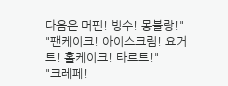다음은 머핀! 빙수! 몽블랑!"
"팬케이크! 아이스크림! 요거트! 홀케이크! 타르트!"
"크레페!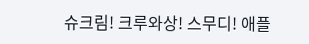슈크림! 크루와상! 스무디! 애플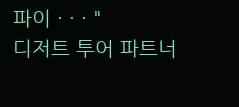파이 · · · "
디저트 투어 파트너